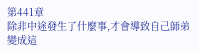第441章
除非中途發生了什麼事,才會導致自己師弟變成這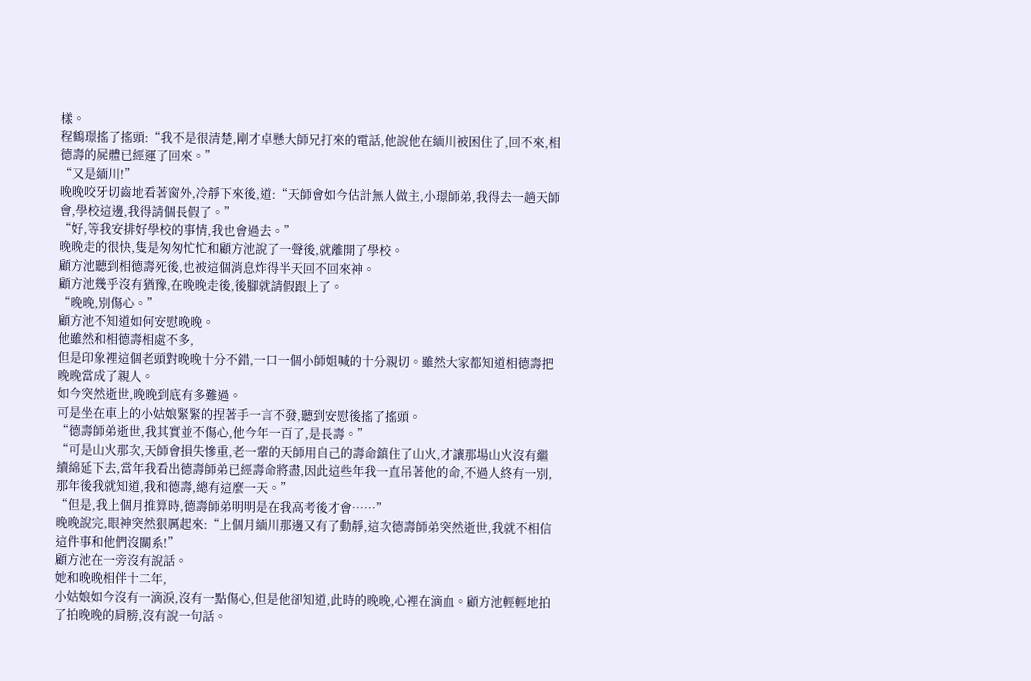樣。
程鶴璟搖了搖頭:“我不是很清楚,剛才卓懸大師兄打來的電話,他說他在緬川被困住了,回不來,相德壽的屍體已經運了回來。”
“又是緬川!”
晚晚咬牙切齒地看著窗外,冷靜下來後,道:“天師會如今估計無人做主,小璟師弟,我得去一趟天師會,學校這邊,我得請個長假了。”
“好,等我安排好學校的事情,我也會過去。”
晚晚走的很快,隻是匆匆忙忙和顧方池說了一聲後,就離開了學校。
顧方池聽到相德壽死後,也被這個消息炸得半天回不回來神。
顧方池幾乎沒有猶豫,在晚晚走後,後腳就請假跟上了。
“晚晚,別傷心。”
顧方池不知道如何安慰晚晚。
他雖然和相德壽相處不多,
但是印象裡這個老頭對晚晚十分不錯,一口一個小師姐喊的十分親切。雖然大家都知道相德壽把晚晚當成了親人。
如今突然逝世,晚晚到底有多難過。
可是坐在車上的小姑娘緊緊的捏著手一言不發,聽到安慰後搖了搖頭。
“德壽師弟逝世,我其實並不傷心,他今年一百了,是長壽。”
“可是山火那次,天師會損失慘重,老一輩的天師用自己的壽命鎮住了山火,才讓那場山火沒有繼續綿延下去,當年我看出德壽師弟已經壽命將盡,因此這些年我一直吊著他的命,不過人終有一別,那年後我就知道,我和德壽,總有這麼一天。”
“但是,我上個月推算時,德壽師弟明明是在我高考後才會……”
晚晚說完,眼神突然狠厲起來:“上個月緬川那邊又有了動靜,這次德壽師弟突然逝世,我就不相信這件事和他們沒關系!”
顧方池在一旁沒有說話。
她和晚晚相伴十二年,
小姑娘如今沒有一滴淚,沒有一點傷心,但是他卻知道,此時的晚晚,心裡在滴血。顧方池輕輕地拍了拍晚晚的肩膀,沒有說一句話。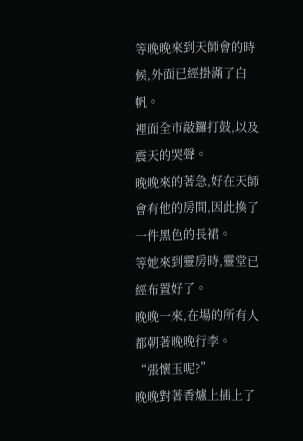等晚晚來到天師會的時候,外面已經掛滿了白帆。
裡面全市敲鑼打鼓,以及震天的哭聲。
晚晚來的著急,好在天師會有他的房間,因此換了一件黑色的長裙。
等她來到靈房時,靈堂已經布置好了。
晚晚一來,在場的所有人都朝著晚晚行李。
“張懷玉呢?”
晚晚對著香爐上插上了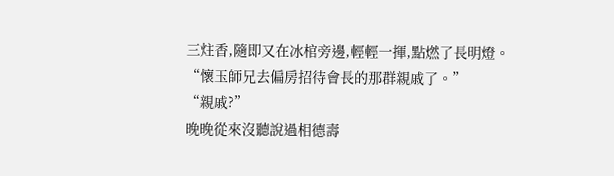三炷香,隨即又在冰棺旁邊,輕輕一揮,點燃了長明燈。
“懷玉師兄去偏房招待會長的那群親戚了。”
“親戚?”
晚晚從來沒聽說過相德壽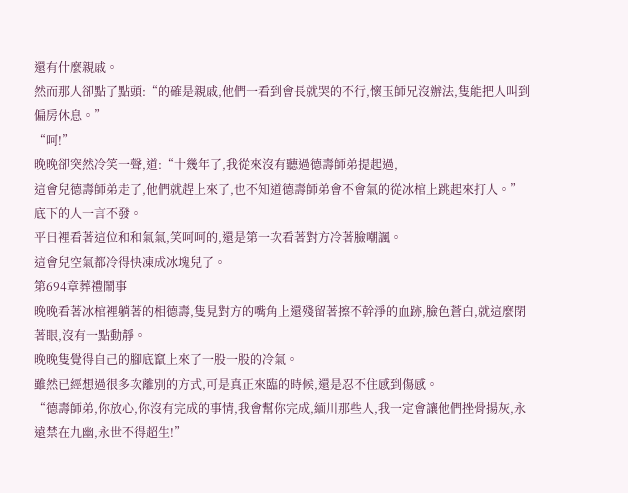還有什麼親戚。
然而那人卻點了點頭:“的確是親戚,他們一看到會長就哭的不行,懷玉師兄沒辦法,隻能把人叫到偏房休息。”
“呵!”
晚晚卻突然冷笑一聲,道:“十幾年了,我從來沒有聽過德壽師弟提起過,
這會兒德壽師弟走了,他們就趕上來了,也不知道德壽師弟會不會氣的從冰棺上跳起來打人。”底下的人一言不發。
平日裡看著這位和和氣氣,笑呵呵的,還是第一次看著對方冷著臉嘲諷。
這會兒空氣都冷得快凍成冰塊兒了。
第694章葬禮鬧事
晚晚看著冰棺裡躺著的相德壽,隻見對方的嘴角上還殘留著擦不幹淨的血跡,臉色蒼白,就這麼閉著眼,沒有一點動靜。
晚晚隻覺得自己的腳底竄上來了一股一股的冷氣。
雖然已經想過很多次離別的方式,可是真正來臨的時候,還是忍不住感到傷感。
“德壽師弟,你放心,你沒有完成的事情,我會幫你完成,緬川那些人,我一定會讓他們挫骨揚灰,永遠禁在九幽,永世不得超生!”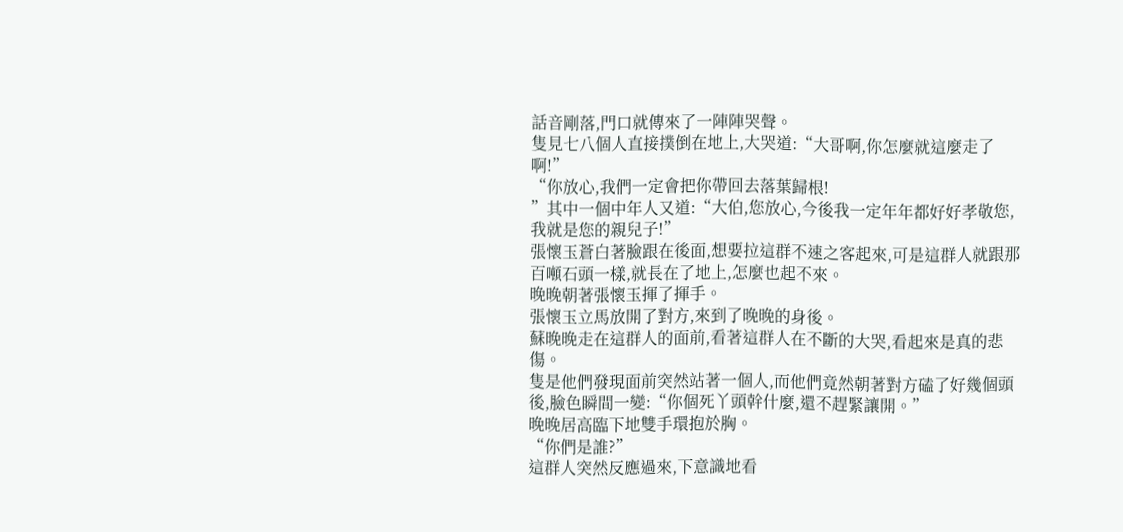話音剛落,門口就傳來了一陣陣哭聲。
隻見七八個人直接撲倒在地上,大哭道:“大哥啊,你怎麼就這麼走了啊!”
“你放心,我們一定會把你帶回去落葉歸根!
”其中一個中年人又道:“大伯,您放心,今後我一定年年都好好孝敬您,我就是您的親兒子!”
張懷玉蒼白著臉跟在後面,想要拉這群不速之客起來,可是這群人就跟那百噸石頭一樣,就長在了地上,怎麼也起不來。
晚晚朝著張懷玉揮了揮手。
張懷玉立馬放開了對方,來到了晚晚的身後。
蘇晚晚走在這群人的面前,看著這群人在不斷的大哭,看起來是真的悲傷。
隻是他們發現面前突然站著一個人,而他們竟然朝著對方磕了好幾個頭後,臉色瞬間一變:“你個死丫頭幹什麼,還不趕緊讓開。”
晚晚居高臨下地雙手環抱於胸。
“你們是誰?”
這群人突然反應過來,下意識地看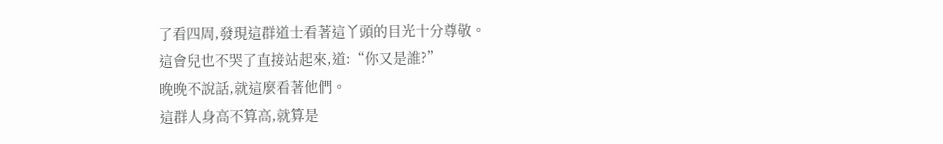了看四周,發現這群道士看著這丫頭的目光十分尊敬。
這會兒也不哭了直接站起來,道:“你又是誰?”
晚晚不說話,就這麼看著他們。
這群人身高不算高,就算是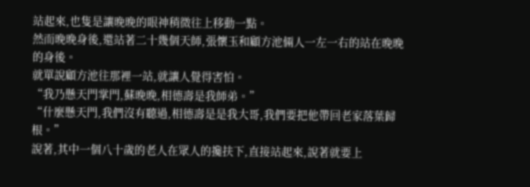站起來,也隻是讓晚晚的眼神稍微往上移動一點。
然而晚晚身後,還站著二十幾個天師,張懷玉和顧方池倆人一左一右的站在晚晚的身後。
就單說顧方池往那裡一站,就讓人覺得害怕。
“我乃懸天門掌門,蘇晚晚,相德壽是我師弟。”
“什麼懸天門,我們沒有聽過,相德壽是是我大哥,我們要把他帶回老家落葉歸根。”
說著,其中一個八十歲的老人在眾人的攙扶下,直接站起來,說著就要上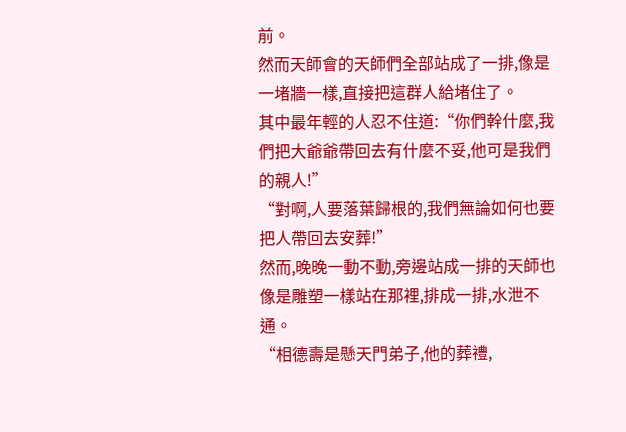前。
然而天師會的天師們全部站成了一排,像是一堵牆一樣,直接把這群人給堵住了。
其中最年輕的人忍不住道:“你們幹什麼,我們把大爺爺帶回去有什麼不妥,他可是我們的親人!”
“對啊,人要落葉歸根的,我們無論如何也要把人帶回去安葬!”
然而,晚晚一動不動,旁邊站成一排的天師也像是雕塑一樣站在那裡,排成一排,水泄不通。
“相德壽是懸天門弟子,他的葬禮,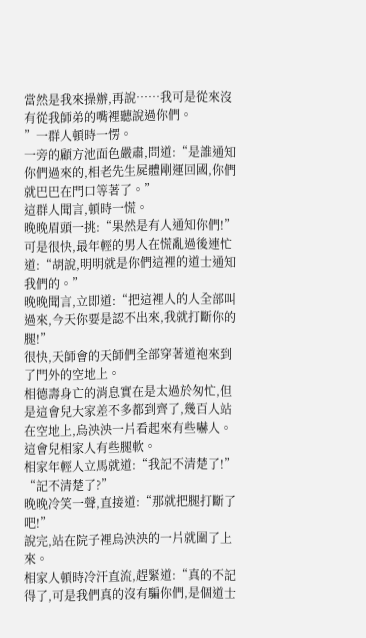當然是我來操辦,再說……我可是從來沒有從我師弟的嘴裡聽說過你們。
”一群人頓時一愣。
一旁的顧方池面色嚴肅,問道:“是誰通知你們過來的,相老先生屍體剛運回國,你們就巴巴在門口等著了。”
這群人聞言,頓時一慌。
晚晚眉頭一挑:“果然是有人通知你們!”
可是很快,最年輕的男人在慌亂過後連忙道:“胡說,明明就是你們這裡的道士通知我們的。”
晚晚聞言,立即道:“把這裡人的人全部叫過來,今天你要是認不出來,我就打斷你的腿!”
很快,天師會的天師們全部穿著道袍來到了門外的空地上。
相德壽身亡的消息實在是太過於匆忙,但是這會兒大家差不多都到齊了,幾百人站在空地上,烏泱泱一片看起來有些嚇人。
這會兒相家人有些腿軟。
相家年輕人立馬就道:“我記不清楚了!”
“記不清楚了?”
晚晚冷笑一聲,直接道:“那就把腿打斷了吧!”
說完,站在院子裡烏泱泱的一片就圍了上來。
相家人頓時冷汗直流,趕緊道:“真的不記得了,可是我們真的沒有騙你們,是個道士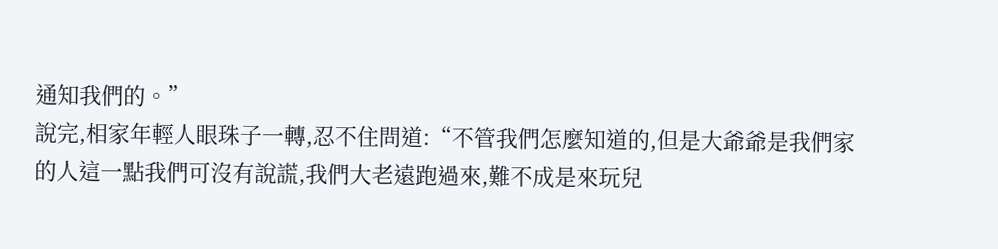通知我們的。”
說完,相家年輕人眼珠子一轉,忍不住問道:“不管我們怎麼知道的,但是大爺爺是我們家的人這一點我們可沒有說謊,我們大老遠跑過來,難不成是來玩兒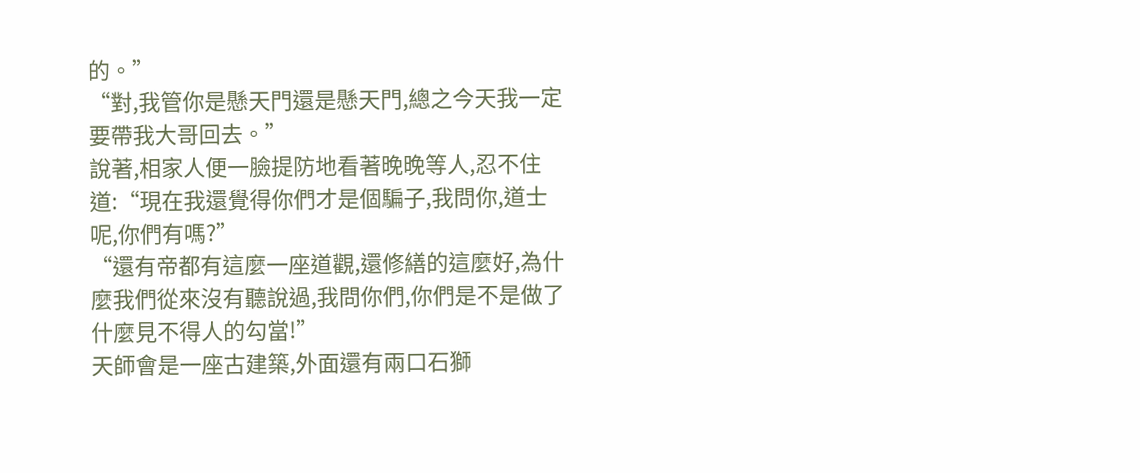的。”
“對,我管你是懸天門還是懸天門,總之今天我一定要帶我大哥回去。”
說著,相家人便一臉提防地看著晚晚等人,忍不住道:“現在我還覺得你們才是個騙子,我問你,道士呢,你們有嗎?”
“還有帝都有這麼一座道觀,還修繕的這麼好,為什麼我們從來沒有聽說過,我問你們,你們是不是做了什麼見不得人的勾當!”
天師會是一座古建築,外面還有兩口石獅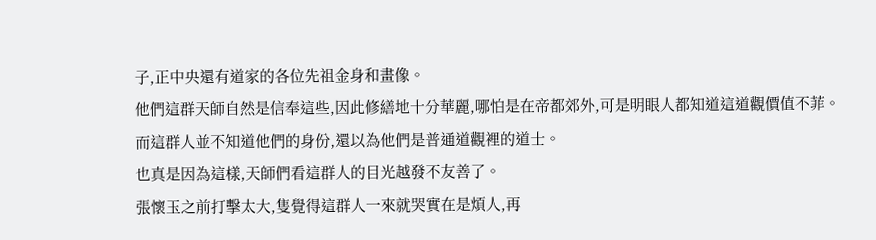子,正中央還有道家的各位先祖金身和畫像。
他們這群天師自然是信奉這些,因此修繕地十分華麗,哪怕是在帝都郊外,可是明眼人都知道這道觀價值不菲。
而這群人並不知道他們的身份,還以為他們是普通道觀裡的道士。
也真是因為這樣,天師們看這群人的目光越發不友善了。
張懷玉之前打擊太大,隻覺得這群人一來就哭實在是煩人,再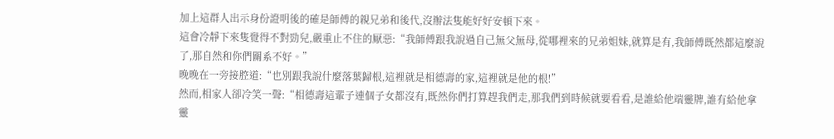加上這群人出示身份證明後的確是師傅的親兄弟和後代,沒辦法隻能好好安頓下來。
這會冷靜下來隻覺得不對勁兒,嚴重止不住的厭惡:“我師傅跟我說過自己無父無母,從哪裡來的兄弟姐妹,就算是有,我師傅既然都這麼說了,那自然和你們關系不好。”
晚晚在一旁接腔道:“也別跟我說什麼落葉歸根,這裡就是相德壽的家,這裡就是他的根!”
然而,相家人卻冷笑一聲:“相德壽這輩子連個子女都沒有,既然你們打算趕我們走,那我們到時候就要看看,是誰給他端靈牌,誰有給他拿靈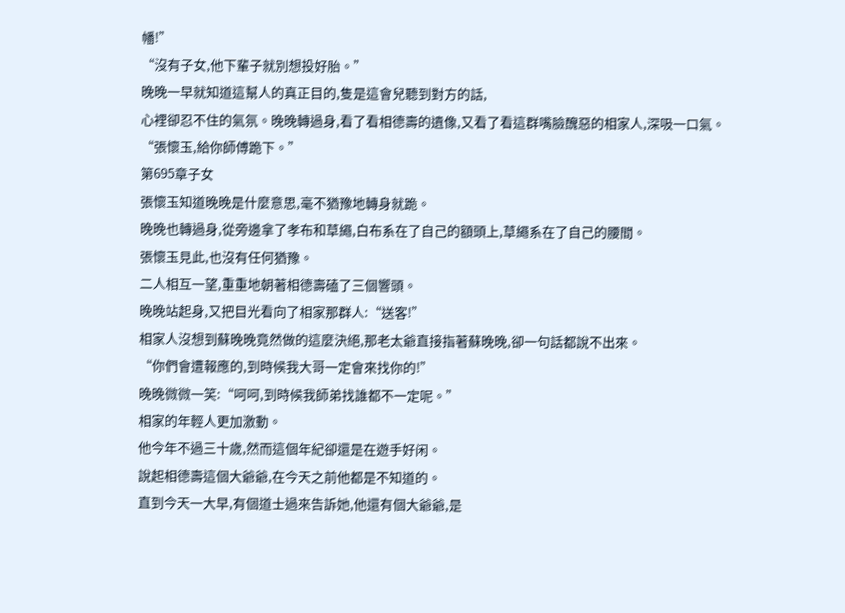幡!”
“沒有子女,他下輩子就別想投好胎。”
晚晚一早就知道這幫人的真正目的,隻是這會兒聽到對方的話,
心裡卻忍不住的氣氛。晚晚轉過身,看了看相德壽的遺像,又看了看這群嘴臉醜惡的相家人,深吸一口氣。
“張懷玉,給你師傅跪下。”
第695章子女
張懷玉知道晚晚是什麼意思,毫不猶豫地轉身就跪。
晚晚也轉過身,從旁邊拿了孝布和草繩,白布系在了自己的額頭上,草繩系在了自己的腰間。
張懷玉見此,也沒有任何猶豫。
二人相互一望,重重地朝著相德壽磕了三個響頭。
晚晚站起身,又把目光看向了相家那群人:“送客!”
相家人沒想到蘇晚晚竟然做的這麼決絕,那老太爺直接指著蘇晚晚,卻一句話都說不出來。
“你們會遭報應的,到時候我大哥一定會來找你的!”
晚晚微微一笑:“呵呵,到時候我師弟找誰都不一定呢。”
相家的年輕人更加激動。
他今年不過三十歲,然而這個年紀卻還是在遊手好闲。
說起相德壽這個大爺爺,在今天之前他都是不知道的。
直到今天一大早,有個道士過來告訴她,他還有個大爺爺,是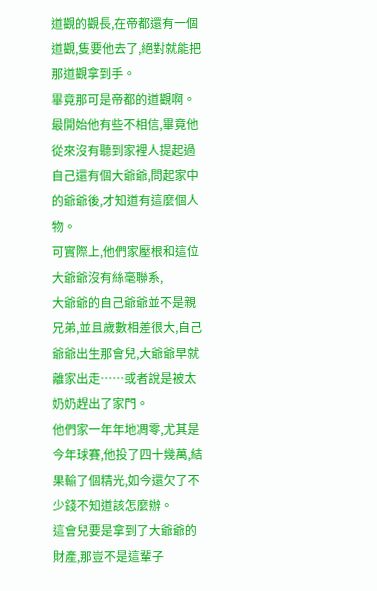道觀的觀長,在帝都還有一個道觀,隻要他去了,絕對就能把那道觀拿到手。
畢竟那可是帝都的道觀啊。
最開始他有些不相信,畢竟他從來沒有聽到家裡人提起過自己還有個大爺爺,問起家中的爺爺後,才知道有這麼個人物。
可實際上,他們家壓根和這位大爺爺沒有絲毫聯系,
大爺爺的自己爺爺並不是親兄弟,並且歲數相差很大,自己爺爺出生那會兒,大爺爺早就離家出走……或者說是被太奶奶趕出了家門。
他們家一年年地凋零,尤其是今年球賽,他投了四十幾萬,結果輸了個精光,如今還欠了不少錢不知道該怎麼辦。
這會兒要是拿到了大爺爺的財產,那豈不是這輩子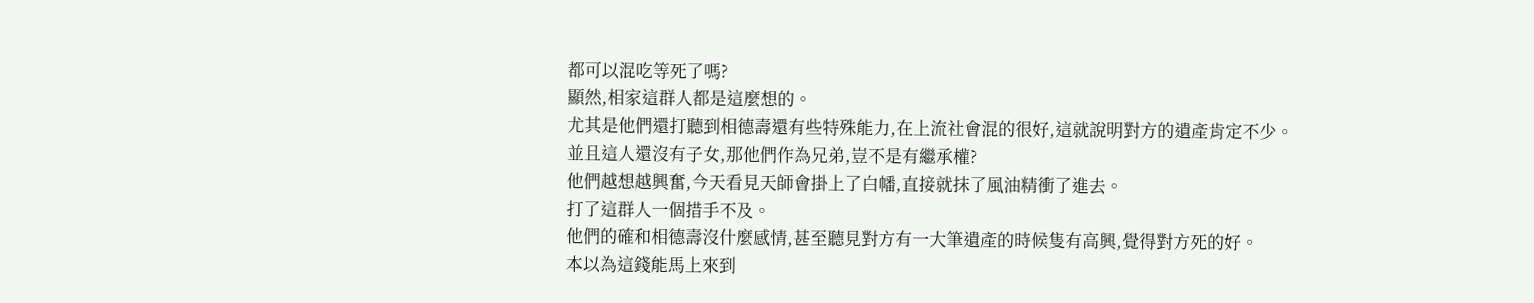都可以混吃等死了嗎?
顯然,相家這群人都是這麼想的。
尤其是他們還打聽到相德壽還有些特殊能力,在上流社會混的很好,這就說明對方的遺產肯定不少。
並且這人還沒有子女,那他們作為兄弟,豈不是有繼承權?
他們越想越興奮,今天看見天師會掛上了白幡,直接就抹了風油精衝了進去。
打了這群人一個措手不及。
他們的確和相德壽沒什麼感情,甚至聽見對方有一大筆遺產的時候隻有高興,覺得對方死的好。
本以為這錢能馬上來到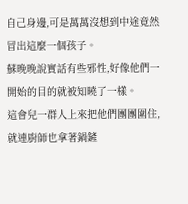自己身邊,可是萬萬沒想到中途竟然冒出這麼一個孩子。
蘇晚晚說實話有些邪性,好像他們一開始的目的就被知曉了一樣。
這會兒一群人上來把他們團團圍住,就連廚師也拿著鍋鏟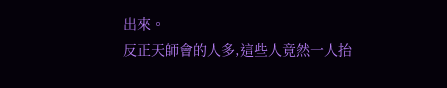出來。
反正天師會的人多,這些人竟然一人抬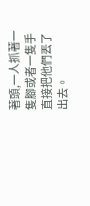著頭,一人抓著一隻腳或者一隻手直接把他們丟了出去。